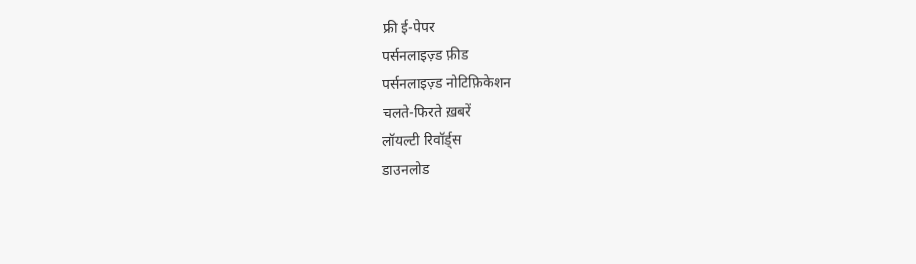फ्री ई-पेपर
पर्सनलाइज़्ड फ़ीड
पर्सनलाइज़्ड नोटिफ़िकेशन
चलते-फिरते ख़बरें
लॉयल्टी रिवॉर्ड्स
डाउनलोड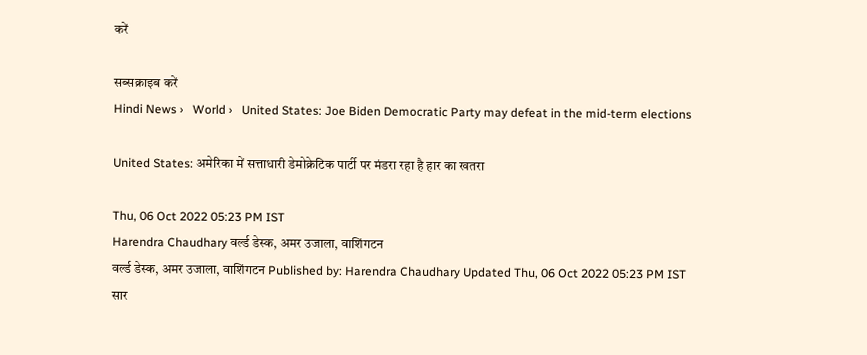करें

सब्सक्राइब करें
Hindi News ›   World ›   United States: Joe Biden Democratic Party may defeat in the mid-term elections

United States: अमेरिका में सत्ताधारी डेमोक्रेटिक पार्टी पर मंडरा रहा है हार का खतरा

Thu, 06 Oct 2022 05:23 PM IST
Harendra Chaudhary वर्ल्ड डेस्क, अमर उजाला, वाशिंगटन
वर्ल्ड डेस्क, अमर उजाला, वाशिंगटन Published by: Harendra Chaudhary Updated Thu, 06 Oct 2022 05:23 PM IST
सार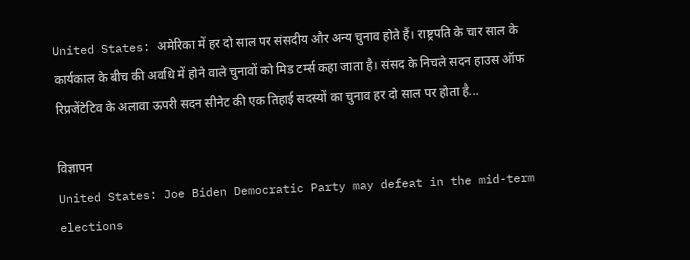United States: अमेरिका में हर दो साल पर संसदीय और अन्य चुनाव होते हैं। राष्ट्रपति के चार साल के कार्यकाल के बीच की अवधि में होने वाले चुनावों को मिड टर्म्स कहा जाता है। संसद के निचले सदन हाउस ऑफ रिप्रजेंटेटिव के अलावा ऊपरी सदन सीनेट की एक तिहाई सदस्यों का चुनाव हर दो साल पर होता है...

विज्ञापन
United States: Joe Biden Democratic Party may defeat in the mid-term elections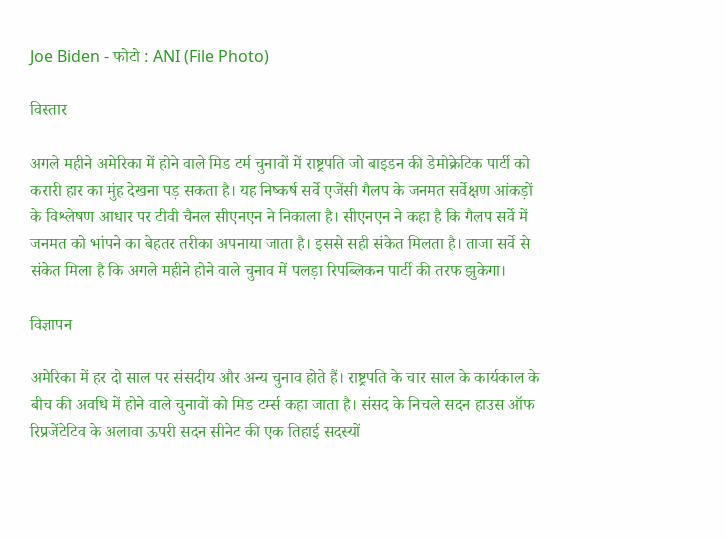Joe Biden - फोटो : ANI (File Photo)

विस्तार

अगले महीने अमेरिका में होने वाले मिड टर्म चुनावों में राष्ट्रपति जो बाइडन की डेमोक्रेटिक पार्टी को करारी हार का मुंह देखना पड़ सकता है। यह निष्कर्ष सर्वे एजेंसी गैलप के जनमत सर्वेक्षण आंकड़ों के विश्लेषण आधार पर टीवी चैनल सीएनएन ने निकाला है। सीएनएन ने कहा है कि गैलप सर्वे में जनमत को भांपने का बेहतर तरीका अपनाया जाता है। इससे सही संकेत मिलता है। ताजा सर्वे से संकेत मिला है कि अगले महीने होने वाले चुनाव में पलड़ा रिपब्लिकन पार्टी की तरफ झुकेगा।

विज्ञापन

अमेरिका में हर दो साल पर संसदीय और अन्य चुनाव होते हैं। राष्ट्रपति के चार साल के कार्यकाल के बीच की अवधि में होने वाले चुनावों को मिड टर्म्स कहा जाता है। संसद के निचले सदन हाउस ऑफ रिप्रजेंटेटिव के अलावा ऊपरी सदन सीनेट की एक तिहाई सदस्यों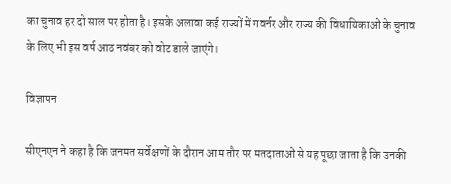का चुनाव हर दो साल पर होता है। इसके अलावा कई राज्यों में गवर्नर और राज्य की विधायिकाओं के चुनाव के लिए भी इस वर्ष आठ नवंबर को वोट डाले जाएंगे।

विज्ञापन

सीएनएन ने कहा है कि जनमत सर्वेक्षणों के दौरान आम तौर पर मतदाताओं से यह पूछा जाता है कि उनकी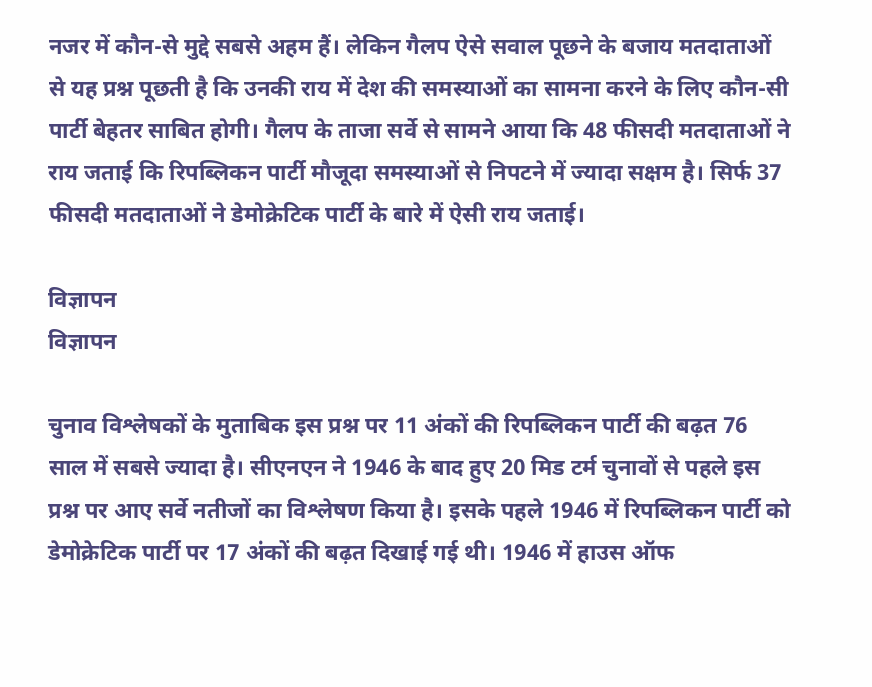नजर में कौन-से मुद्दे सबसे अहम हैं। लेकिन गैलप ऐसे सवाल पूछने के बजाय मतदाताओं से यह प्रश्न पूछती है कि उनकी राय में देश की समस्याओं का सामना करने के लिए कौन-सी पार्टी बेहतर साबित होगी। गैलप के ताजा सर्वे से सामने आया कि 48 फीसदी मतदाताओं ने राय जताई कि रिपब्लिकन पार्टी मौजूदा समस्याओं से निपटने में ज्यादा सक्षम है। सिर्फ 37 फीसदी मतदाताओं ने डेमोक्रेटिक पार्टी के बारे में ऐसी राय जताई।

विज्ञापन
विज्ञापन

चुनाव विश्लेषकों के मुताबिक इस प्रश्न पर 11 अंकों की रिपब्लिकन पार्टी की बढ़त 76 साल में सबसे ज्यादा है। सीएनएन ने 1946 के बाद हुए 20 मिड टर्म चुनावों से पहले इस प्रश्न पर आए सर्वे नतीजों का विश्लेषण किया है। इसके पहले 1946 में रिपब्लिकन पार्टी को डेमोक्रेटिक पार्टी पर 17 अंकों की बढ़त दिखाई गई थी। 1946 में हाउस ऑफ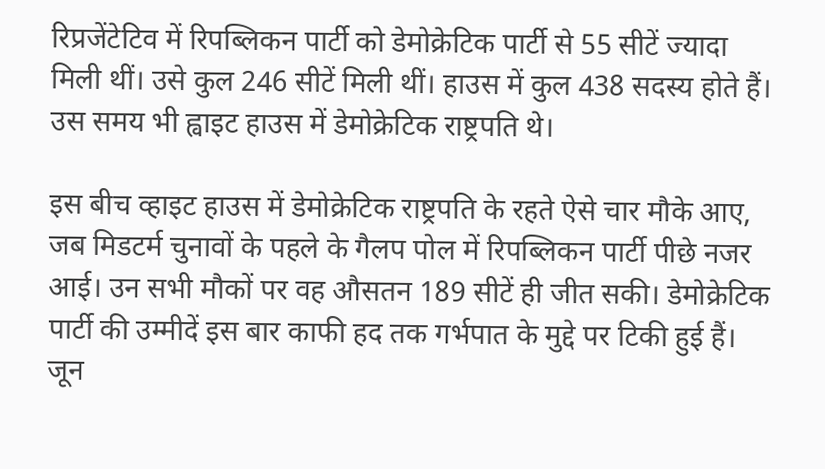रिप्रजेंटेटिव में रिपब्लिकन पार्टी को डेमोक्रेटिक पार्टी से 55 सीटें ज्यादा मिली थीं। उसे कुल 246 सीटें मिली थीं। हाउस में कुल 438 सदस्य होते हैं। उस समय भी ह्वाइट हाउस में डेमोक्रेटिक राष्ट्रपति थे।

इस बीच व्हाइट हाउस में डेमोक्रेटिक राष्ट्रपति के रहते ऐसे चार मौके आए, जब मिडटर्म चुनावों के पहले के गैलप पोल में रिपब्लिकन पार्टी पीछे नजर आई। उन सभी मौकों पर वह औसतन 189 सीटें ही जीत सकी। डेमोक्रेटिक पार्टी की उम्मीदें इस बार काफी हद तक गर्भपात के मुद्दे पर टिकी हुई हैं। जून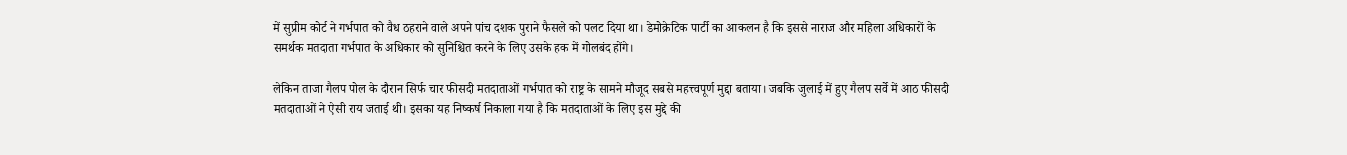में सुप्रीम कोर्ट ने गर्भपात को वैध ठहराने वाले अपने पांच दशक पुराने फैसले को पलट दिया था। डेमोक्रेटिक पार्टी का आकलन है कि इससे नाराज और महिला अधिकारों के समर्थक मतदाता गर्भपात के अधिकार को सुनिश्चित करने के लिए उसके हक में गोलबंद होंगे।

लेकिन ताजा गैलप पोल के दौरान सिर्फ चार फीसदी मतदाताओं गर्भपात को राष्ट्र के सामने मौजूद सबसे महत्त्वपूर्ण मुद्दा बताया। जबकि जुलाई में हुए गैलप सर्वे में आठ फीसदी मतदाताओं ने ऐसी राय जताई थी। इसका यह निष्कर्ष निकाला गया है कि मतदाताओं के लिए इस मुद्दे की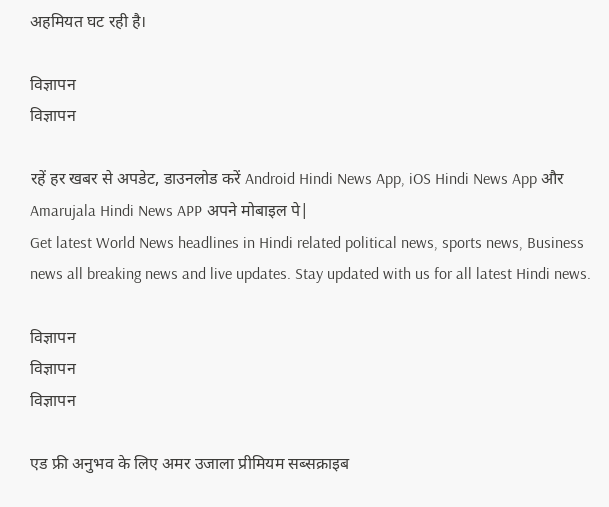अहमियत घट रही है।

विज्ञापन
विज्ञापन

रहें हर खबर से अपडेट, डाउनलोड करें Android Hindi News App, iOS Hindi News App और Amarujala Hindi News APP अपने मोबाइल पे|
Get latest World News headlines in Hindi related political news, sports news, Business news all breaking news and live updates. Stay updated with us for all latest Hindi news.

विज्ञापन
विज्ञापन
विज्ञापन

एड फ्री अनुभव के लिए अमर उजाला प्रीमियम सब्सक्राइब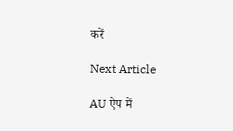करें

Next Article

AU ऐप में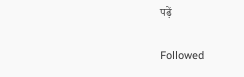पढ़ें

Followed